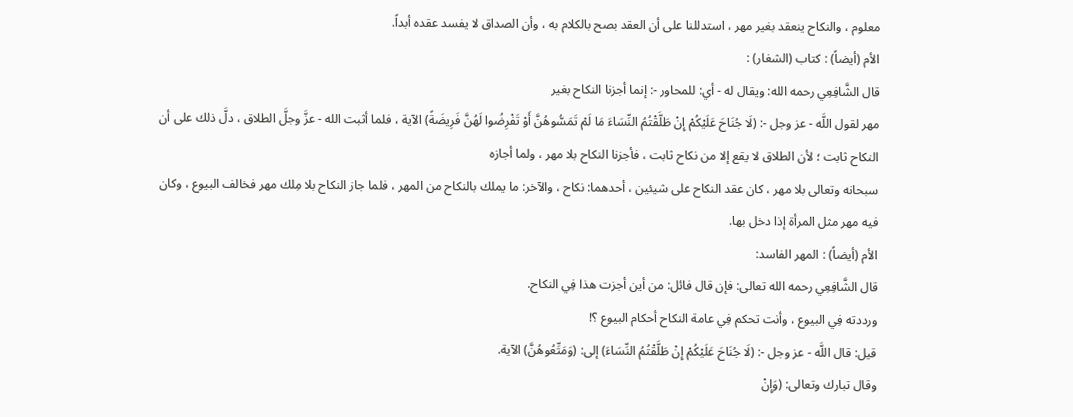معلوم ، والنكاح ينعقد بغير مهر ، استدللنا على أن العقد بصح بالكلام به ، وأن الصداق لا يفسد عقده أبداً.
الأم (أيضاً) : كتاب (الشغار) :
قال الشَّافِعِي رحمه الله: ويقال له - أي: للمحاور -: إنما أجزنا النكاح بغير
مهر لقول اللَّه - عز وجل -: (لَا جُنَاحَ عَلَيْكُمْ إِنْ طَلَّقْتُمُ النِّسَاءَ مَا لَمْ تَمَسُّوهُنَّ أَوْ تَفْرِضُوا لَهُنَّ فَرِيضَةً) الآية ، فلما أثبت الله - عزَّ وجلَّ الطلاق ، دلَّ ذلك على أن النكاح ثابت ؛ لأن الطلاق لا يقع إلا من نكاح ثابت ، فأجزنا النكاح بلا مهر ، ولما أجازه
سبحانه وتعالى بلا مهر ، كان عقد النكاح على شيئين ، أحدهما: نكاح ، والآخر: ما يملك بالنكاح من المهر ، فلما جاز النكاح بلا مِلك مهر فخالف البيوع ، وكان فيه مهر مثل المرأة إذا دخل بها.
الأم (أيضاً) : المهر الفاسد:
قال الشَّافِعِي رحمه الله تعالى: فإن قال فائل: من أين أجزت هذا فِي النكاح.
ورددته فِي البيوع ، وأنت تحكم فِي عامة النكاح أحكام البيوع ؟!
قيل: قال اللَّه - عز وجل -: (لَا جُنَاحَ عَلَيْكُمْ إِنْ طَلَّقْتُمُ النِّسَاءَ) إلى: (وَمَتِّعُوهُنَّ) الآية.
وقال تبارك وتعالى: (وَإِنْ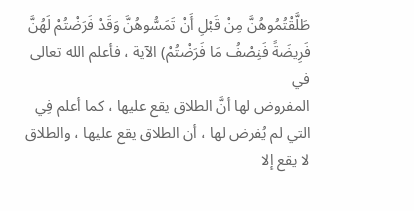طَلَّقْتُمُوهُنَّ مِنْ قَبْلِ أَنْ تَمَسُّوهُنَّ وَقَدْ فَرَضْتُمْ لَهُنَّ فَرِيضَةً فَنِصْفُ مَا فَرَضْتُمْ) الآية ، فأعلم الله تعالى في
المفروض لها أنَّ الطلاق يقع عليها ، كما أعلم فِي التي لم يُفرض لها ، أن الطلاق يقع عليها ، والطلاق لا يقع إلا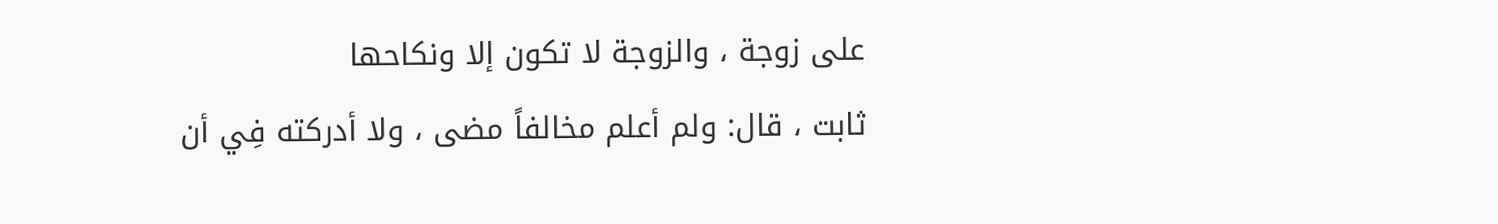على زوجة ، والزوجة لا تكون إلا ونكاحها
ثابت ، قال: ولم أعلم مخالفاً مضى ، ولا أدركته فِي أن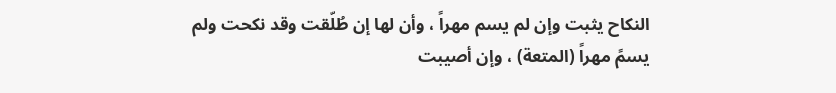النكاح يثبت وإن لم يسم مهراً ، وأن لها إن طُلّقت وقد نكحت ولم يسمً مهراً (المتعة) ، وإن أصيبت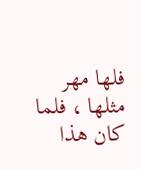فلها مهر مثلها ، فلما كان هذا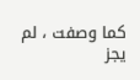كما وصفت ، لم يجز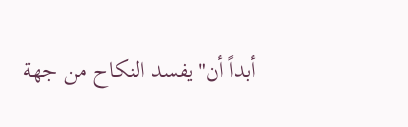أبداً أن"يفسد النكاح من جهة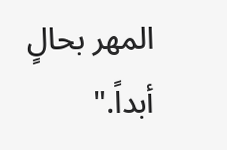المهر بحالٍ أبداً."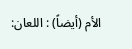الأم (أيضاً) : اللعان: